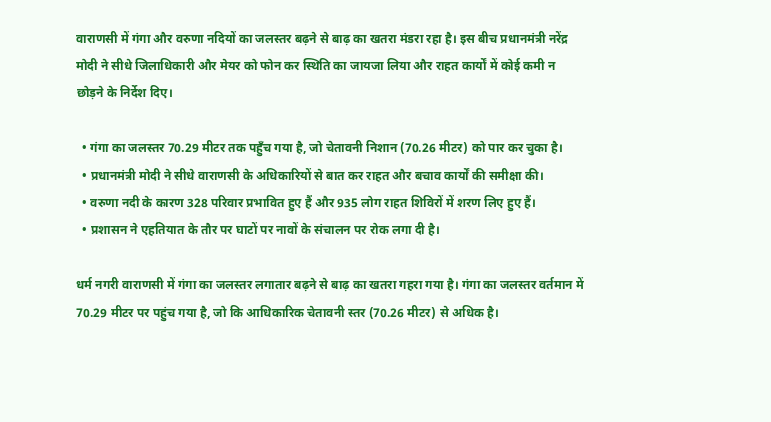वाराणसी में गंगा और वरुणा नदियों का जलस्तर बढ़ने से बाढ़ का खतरा मंडरा रहा है। इस बीच प्रधानमंत्री नरेंद्र मोदी ने सीधे जिलाधिकारी और मेयर को फोन कर स्थिति का जायजा लिया और राहत कार्यों में कोई कमी न छोड़ने के निर्देश दिए।

  • गंगा का जलस्तर 70.29 मीटर तक पहुँच गया है, जो चेतावनी निशान (70.26 मीटर) को पार कर चुका है।
  • प्रधानमंत्री मोदी ने सीधे वाराणसी के अधिकारियों से बात कर राहत और बचाव कार्यों की समीक्षा की।
  • वरुणा नदी के कारण 328 परिवार प्रभावित हुए हैं और 935 लोग राहत शिविरों में शरण लिए हुए हैं।
  • प्रशासन ने एहतियात के तौर पर घाटों पर नावों के संचालन पर रोक लगा दी है।

धर्म नगरी वाराणसी में गंगा का जलस्तर लगातार बढ़ने से बाढ़ का खतरा गहरा गया है। गंगा का जलस्तर वर्तमान में 70.29 मीटर पर पहुंच गया है, जो कि आधिकारिक चेतावनी स्तर (70.26 मीटर) से अधिक है।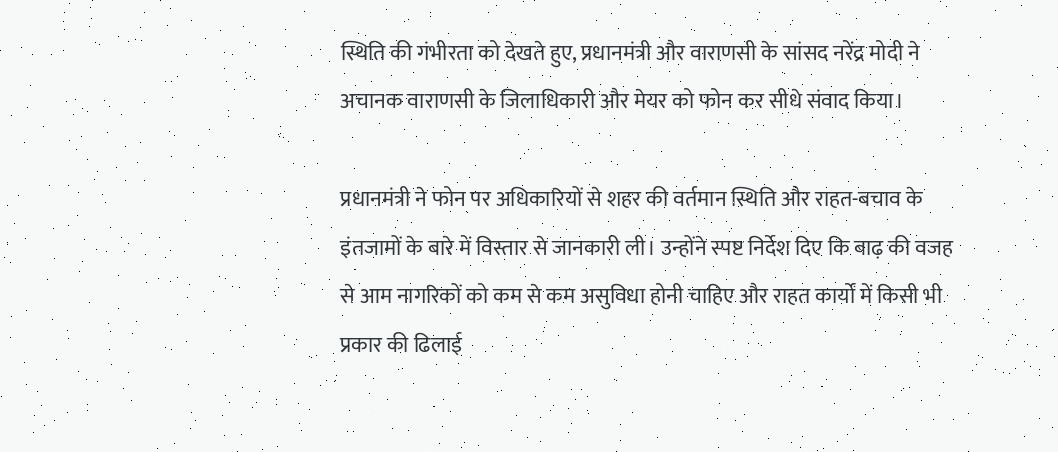स्थिति की गंभीरता को देखते हुए, प्रधानमंत्री और वाराणसी के सांसद नरेंद्र मोदी ने अचानक वाराणसी के जिलाधिकारी और मेयर को फोन कर सीधे संवाद किया।

प्रधानमंत्री ने फोन पर अधिकारियों से शहर की वर्तमान स्थिति और राहत-बचाव के इंतजामों के बारे में विस्तार से जानकारी ली। उन्होंने स्पष्ट निर्देश दिए कि बाढ़ की वजह से आम नागरिकों को कम से कम असुविधा होनी चाहिए और राहत कार्यों में किसी भी प्रकार की ढिलाई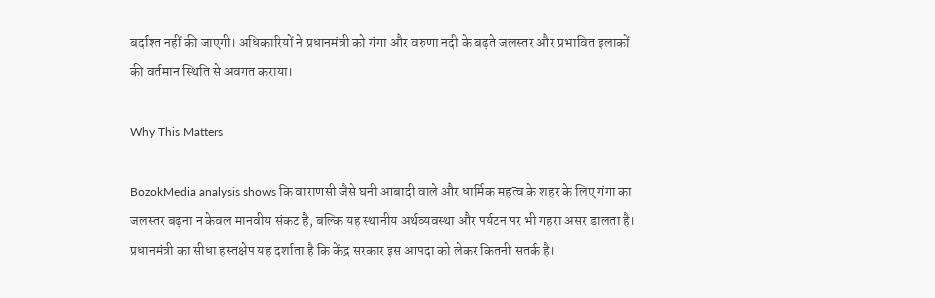बर्दाश्त नहीं की जाएगी। अधिकारियों ने प्रधानमंत्री को गंगा और वरुणा नदी के बढ़ते जलस्तर और प्रभावित इलाकों की वर्तमान स्थिति से अवगत कराया।

Why This Matters

BozokMedia analysis shows कि वाराणसी जैसे घनी आबादी वाले और धार्मिक महत्व के शहर के लिए गंगा का जलस्तर बढ़ना न केवल मानवीय संकट है, बल्कि यह स्थानीय अर्थव्यवस्था और पर्यटन पर भी गहरा असर डालता है। प्रधानमंत्री का सीधा हस्तक्षेप यह दर्शाता है कि केंद्र सरकार इस आपदा को लेकर कितनी सतर्क है।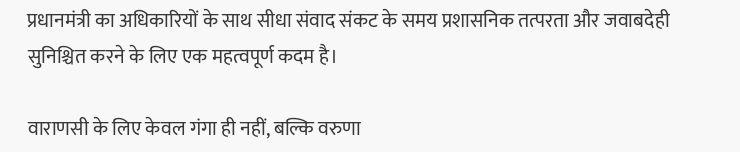प्रधानमंत्री का अधिकारियों के साथ सीधा संवाद संकट के समय प्रशासनिक तत्परता और जवाबदेही सुनिश्चित करने के लिए एक महत्वपूर्ण कदम है।

वाराणसी के लिए केवल गंगा ही नहीं, बल्कि वरुणा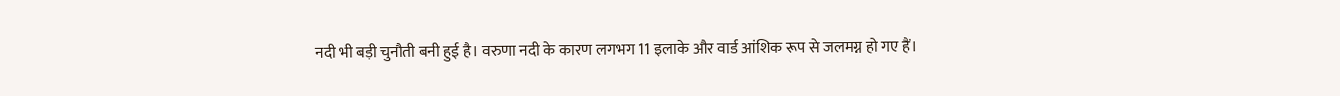नदी भी बड़ी चुनौती बनी हुई है। वरुणा नदी के कारण लगभग 11 इलाके और वार्ड आंशिक रूप से जलमग्न हो गए हैं।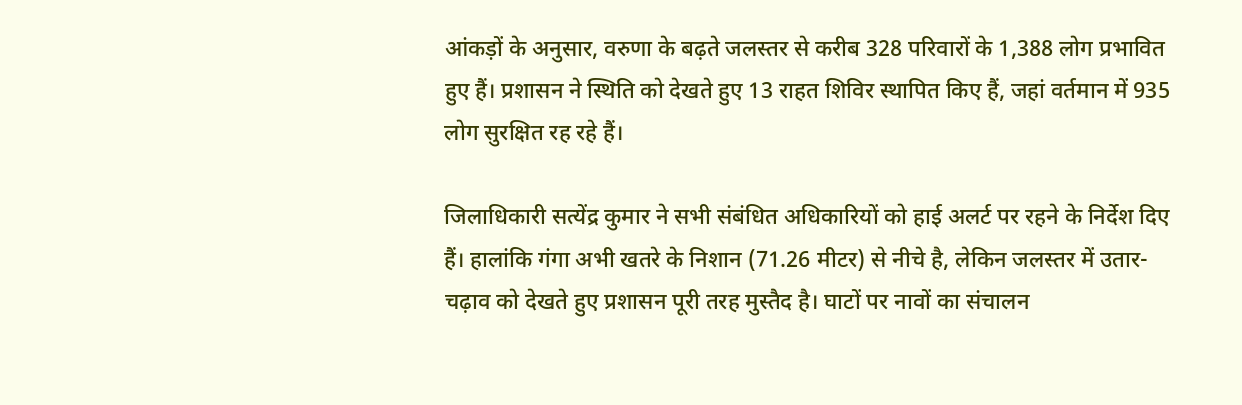आंकड़ों के अनुसार, वरुणा के बढ़ते जलस्तर से करीब 328 परिवारों के 1,388 लोग प्रभावित हुए हैं। प्रशासन ने स्थिति को देखते हुए 13 राहत शिविर स्थापित किए हैं, जहां वर्तमान में 935 लोग सुरक्षित रह रहे हैं।

जिलाधिकारी सत्येंद्र कुमार ने सभी संबंधित अधिकारियों को हाई अलर्ट पर रहने के निर्देश दिए हैं। हालांकि गंगा अभी खतरे के निशान (71.26 मीटर) से नीचे है, लेकिन जलस्तर में उतार-चढ़ाव को देखते हुए प्रशासन पूरी तरह मुस्तैद है। घाटों पर नावों का संचालन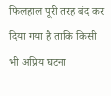फिलहाल पूरी तरह बंद कर दिया गया है ताकि किसी भी अप्रिय घटना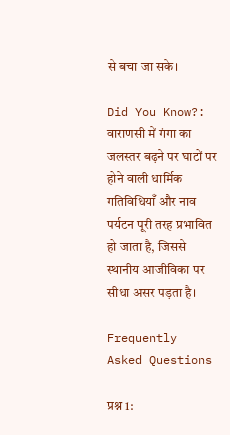से बचा जा सके।

Did You Know?: वाराणसी में गंगा का जलस्तर बढ़ने पर घाटों पर होने वाली धार्मिक गतिविधियाँ और नाव पर्यटन पूरी तरह प्रभावित हो जाता है, जिससे स्थानीय आजीविका पर सीधा असर पड़ता है।

Frequently Asked Questions

प्रश्न 1: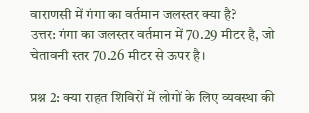वाराणसी में गंगा का वर्तमान जलस्तर क्या है?
उत्तर: गंगा का जलस्तर वर्तमान में 70.29 मीटर है, जो चेतावनी स्तर 70.26 मीटर से ऊपर है।

प्रश्न 2: क्या राहत शिविरों में लोगों के लिए व्यवस्था की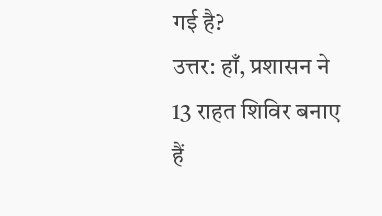गई है?
उत्तर: हाँ, प्रशासन ने 13 राहत शिविर बनाए हैं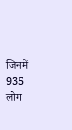जिनमें 935 लोग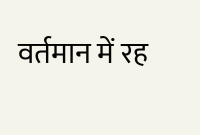वर्तमान में रह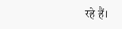रहे हैं।